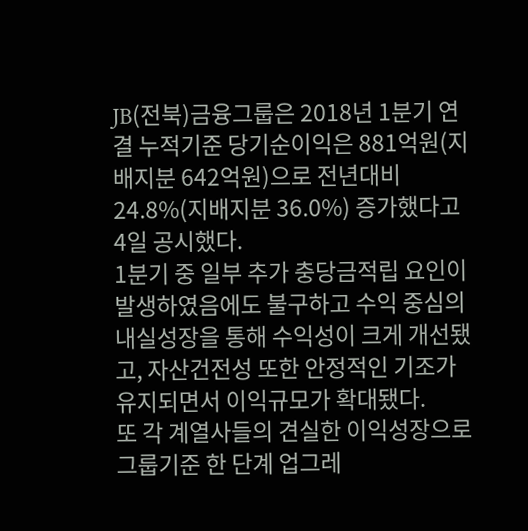JB(전북)금융그룹은 2018년 1분기 연결 누적기준 당기순이익은 881억원(지배지분 642억원)으로 전년대비 24.8%(지배지분 36.0%) 증가했다고 4일 공시했다.
1분기 중 일부 추가 충당금적립 요인이 발생하였음에도 불구하고 수익 중심의 내실성장을 통해 수익성이 크게 개선됐고, 자산건전성 또한 안정적인 기조가 유지되면서 이익규모가 확대됐다.
또 각 계열사들의 견실한 이익성장으로 그룹기준 한 단계 업그레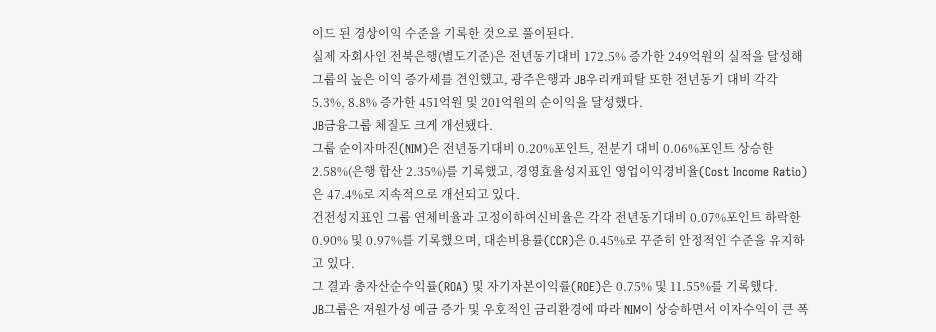이드 된 경상이익 수준을 기록한 것으로 풀이된다.
실제 자회사인 전북은행(별도기준)은 전년동기대비 172.5% 증가한 249억원의 실적을 달성해 그룹의 높은 이익 증가세를 견인했고, 광주은행과 JB우리캐피탈 또한 전년동기 대비 각각 5.3%, 8.8% 증가한 451억원 및 201억원의 순이익을 달성했다.
JB금융그룹 체질도 크게 개선됐다.
그룹 순이자마진(NIM)은 전년동기대비 0.20%포인트, 전분기 대비 0.06%포인트 상승한 2.58%(은행 합산 2.35%)를 기록했고, 경영효율성지표인 영업이익경비율(Cost Income Ratio)은 47.4%로 지속적으로 개선되고 있다.
건전성지표인 그룹 연체비율과 고정이하여신비율은 각각 전년동기대비 0.07%포인트 하락한 0.90% 및 0.97%를 기록했으며, 대손비용률(CCR)은 0.45%로 꾸준히 안정적인 수준을 유지하고 있다.
그 결과 총자산순수익률(ROA) 및 자기자본이익률(ROE)은 0.75% 및 11.55%를 기록했다.
JB그룹은 저원가성 예금 증가 및 우호적인 금리환경에 따라 NIM이 상승하면서 이자수익이 큰 폭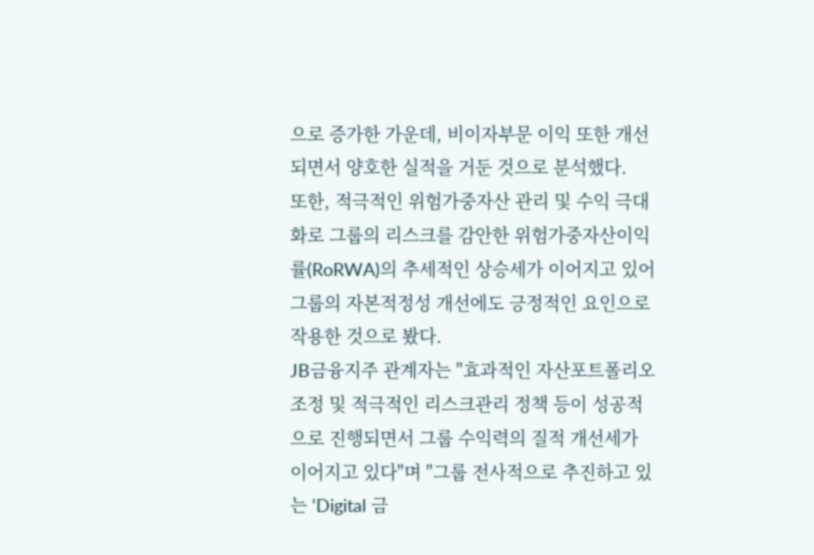으로 증가한 가운데, 비이자부문 이익 또한 개선되면서 양호한 실적을 거둔 것으로 분석했다.
또한, 적극적인 위험가중자산 관리 및 수익 극대화로 그룹의 리스크를 감안한 위험가중자산이익률(RoRWA)의 추세적인 상승세가 이어지고 있어 그룹의 자본적정성 개선에도 긍정적인 요인으로 작용한 것으로 봤다.
JB금융지주 관계자는 "효과적인 자산포트폴리오 조정 및 적극적인 리스크관리 정책 등이 성공적으로 진행되면서 그룹 수익력의 질적 개선세가 이어지고 있다"며 "그룹 전사적으로 추진하고 있는 ‘Digital 금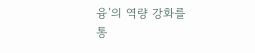융’의 역량 강화를 통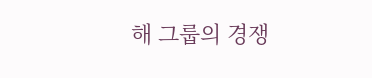해 그룹의 경쟁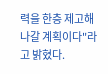력을 한층 제고해 나갈 계획이다"라고 밝혔다.